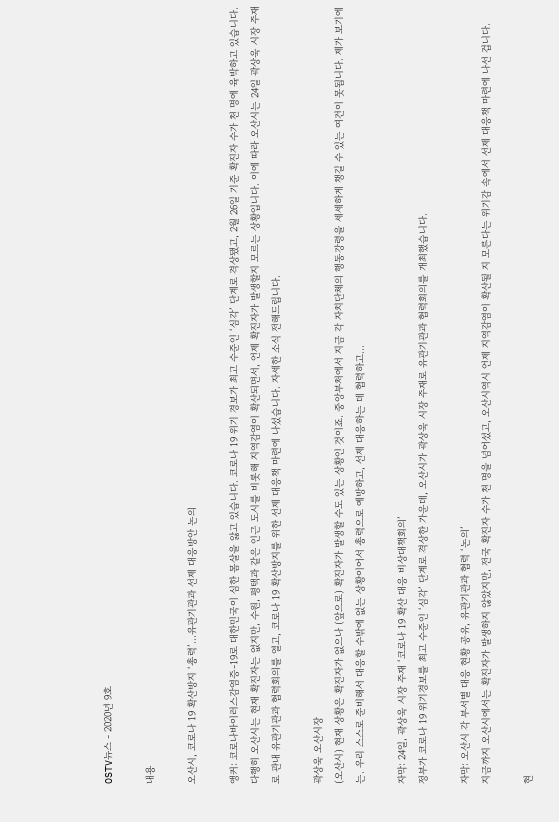OSTV뉴스 - 2020년 9호

내용

오산시, 코로나 19 확산방지 ‘총력’...유관기관과 선제 대응방안 논의

앵커: 코로나바이러스감염증-19로 대한민국이 심한 몸살을 앓고 있습니다. 코로나 19 위기 경보가 최고 수준인 ‘심각’ 단계로 격상됐고, 2월 26일 기준 확진자 수가 천 명에 육박하고 있습니다. 다행히 오산시는 현재 확진자는 없지만, 수원, 평택과 같은 인근 도시를 비롯해 지역감염이 확산되면서, 언제 확진자가 발생할지 모르는 상황입니다. 이에 따라 오산시는 24일 곽상욱 시장 주재로 관내 유관기관과 협력회의를 열고, 코로나 19 확산방지를 위한 선제 대응책 마련에 나섰습니다. 자세한 소식 전해드립니다.

곽상욱 오산시장
(오산시) 현재 상황은 확진자가 없으나 (앞으로) 확진자가 발생할 수도 있는 상황인 것이죠. 중앙부처에서 지금 각 자치단체의 행동강령을 세세하게 챙길 수 있는 여건이 못됩니다. 제가 보기에는. 우리 스스로 준비해서 대응할 수밖에 없는 상황이어서 총력으로 예방하고, 선제 대응하는 데 협력하고...

자막: 24일, 곽상욱 시장 주재 ‘코로나 19 확산 대응 비상대책회의’
정부가 코로나 19 위기경보를 최고 수준인 ‘심각’ 단계로 격상한 가운데, 오산시가 곽상욱 시장 주재로 유관기관과 협력회의를 개최했습니다.

자막: 오산시 각 부서별 대응 현황 공유, 유관기관과 협력 ‘논의’
지금까지 오산시에서는 확진자가 발생하지 않았지만, 전국 확진자 수가 천 명을 넘어섰고, 오산시역시 언제 지역감염이 확산될 지 모른다는 위기감 속에서 선제 대응책 마련에 나선 겁니다.

현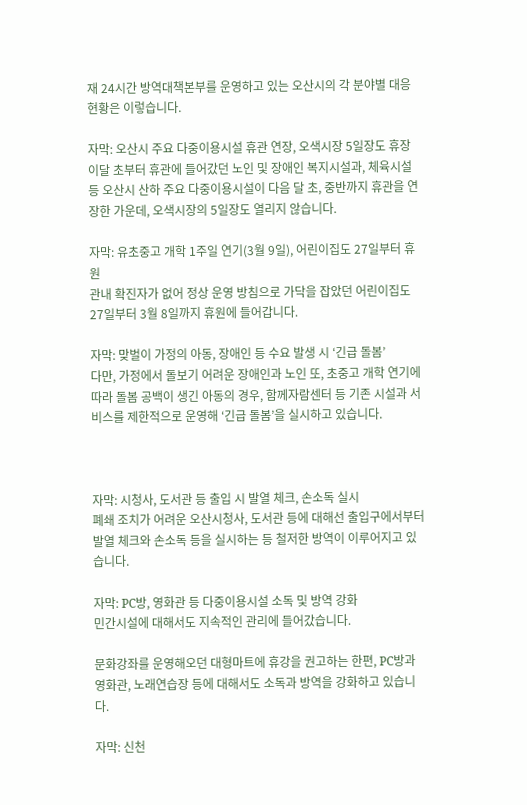재 24시간 방역대책본부를 운영하고 있는 오산시의 각 분야별 대응 현황은 이렇습니다.

자막: 오산시 주요 다중이용시설 휴관 연장, 오색시장 5일장도 휴장
이달 초부터 휴관에 들어갔던 노인 및 장애인 복지시설과, 체육시설 등 오산시 산하 주요 다중이용시설이 다음 달 초, 중반까지 휴관을 연장한 가운데, 오색시장의 5일장도 열리지 않습니다.

자막: 유초중고 개학 1주일 연기(3월 9일), 어린이집도 27일부터 휴원
관내 확진자가 없어 정상 운영 방침으로 가닥을 잡았던 어린이집도 27일부터 3월 8일까지 휴원에 들어갑니다.

자막: 맞벌이 가정의 아동, 장애인 등 수요 발생 시 ‘긴급 돌봄’
다만, 가정에서 돌보기 어려운 장애인과 노인 또, 초중고 개학 연기에 따라 돌봄 공백이 생긴 아동의 경우, 함께자람센터 등 기존 시설과 서비스를 제한적으로 운영해 ‘긴급 돌봄’을 실시하고 있습니다.



자막: 시청사, 도서관 등 출입 시 발열 체크, 손소독 실시
폐쇄 조치가 어려운 오산시청사, 도서관 등에 대해선 출입구에서부터 발열 체크와 손소독 등을 실시하는 등 철저한 방역이 이루어지고 있습니다.

자막: PC방, 영화관 등 다중이용시설 소독 및 방역 강화
민간시설에 대해서도 지속적인 관리에 들어갔습니다.

문화강좌를 운영해오던 대형마트에 휴강을 권고하는 한편, PC방과 영화관, 노래연습장 등에 대해서도 소독과 방역을 강화하고 있습니다.

자막: 신천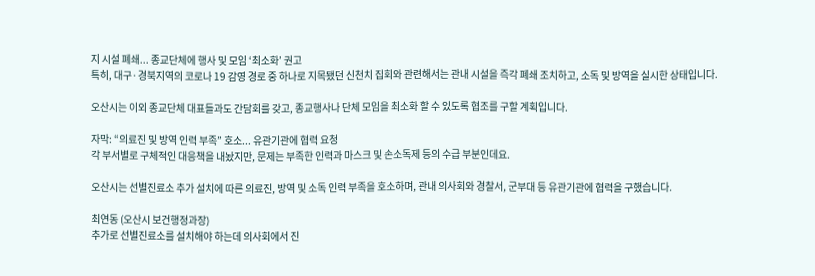지 시설 폐쇄... 종교단체에 행사 및 모임 ‘최소화’ 권고
특히, 대구·경북지역의 코로나 19 감영 경로 중 하나로 지목됐던 신천치 집회와 관련해서는 관내 시설을 즉각 폐쇄 조치하고, 소독 및 방역을 실시한 상태입니다.

오산시는 이외 종교단체 대표들과도 간담회를 갖고, 종교행사나 단체 모임을 최소화 할 수 있도록 협조를 구할 계획입니다.

자막: “의료진 및 방역 인력 부족” 호소... 유관기관에 협력 요청
각 부서별로 구체적인 대응책을 내놨지만, 문제는 부족한 인력과 마스크 및 손소독제 등의 수급 부분인데요.

오산시는 선별진료소 추가 설치에 따른 의료진, 방역 및 소독 인력 부족을 호소하며, 관내 의사회와 경찰서, 군부대 등 유관기관에 협력을 구했습니다.

최연동 (오산시 보건행정과장)
추가로 선별진료소를 설치해야 하는데 의사회에서 진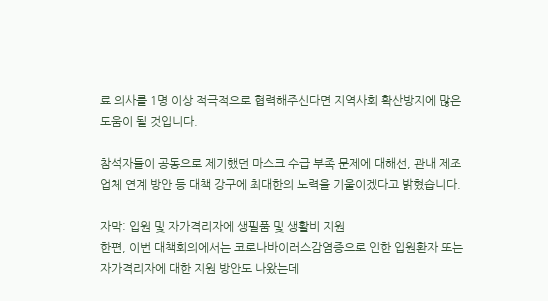료 의사를 1명 이상 적극적으로 협력해주신다면 지역사회 확산방지에 많은 도움이 될 것입니다.

참석자들이 공동으로 제기했던 마스크 수급 부족 문제에 대해선, 관내 제조업체 연계 방안 등 대책 강구에 최대한의 노력을 기울이겠다고 밝혔습니다.

자막: 입원 및 자가격리자에 생필품 및 생활비 지원
한편, 이번 대책회의에서는 코로나바이러스감염증으로 인한 입원환자 또는 자가격리자에 대한 지원 방안도 나왔는데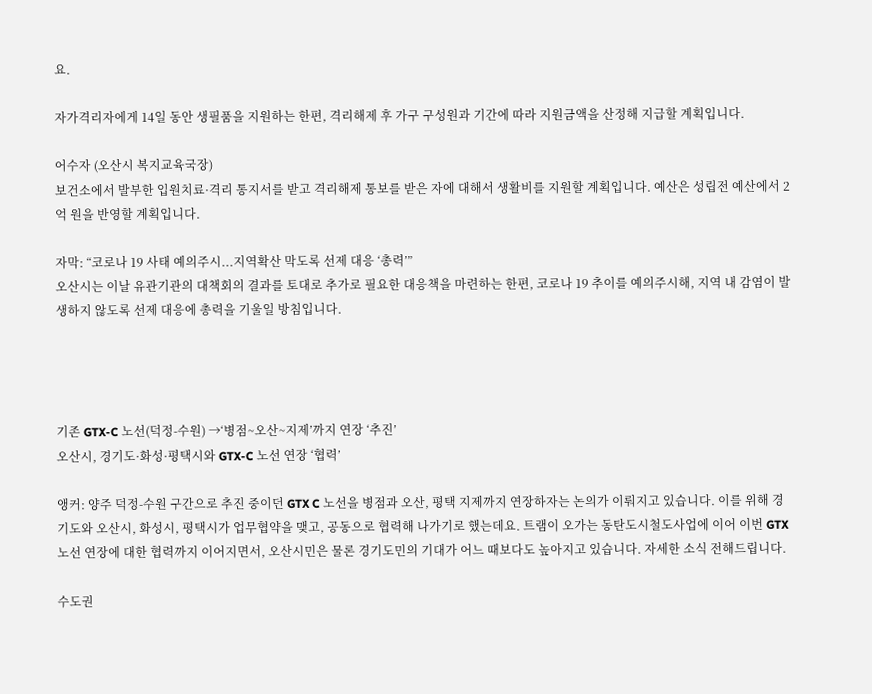요.

자가격리자에게 14일 동안 생필품을 지원하는 한편, 격리해제 후 가구 구성원과 기간에 따라 지원금액을 산정해 지급할 계획입니다.

어수자 (오산시 복지교육국장)
보건소에서 발부한 입원치료·격리 통지서를 받고 격리해제 통보를 받은 자에 대해서 생활비를 지원할 계획입니다. 예산은 성립전 예산에서 2억 원을 반영할 계획입니다.

자막: “코로나 19 사태 예의주시...지역확산 막도록 선제 대응 ‘총력’”
오산시는 이날 유관기관의 대책회의 결과를 토대로 추가로 필요한 대응책을 마련하는 한편, 코로나 19 추이를 예의주시해, 지역 내 감염이 발생하지 않도록 선제 대응에 총력을 기울일 방침입니다.




기존 GTX-C 노선(덕정-수원) →‘병점~오산~지제’까지 연장 ‘추진’
오산시, 경기도·화성·평택시와 GTX-C 노선 연장 ‘협력’

앵커: 양주 덕정-수원 구간으로 추진 중이던 GTX C 노선을 병점과 오산, 평택 지제까지 연장하자는 논의가 이뤄지고 있습니다. 이를 위해 경기도와 오산시, 화성시, 평택시가 업무협약을 맺고, 공동으로 협력해 나가기로 했는데요. 트램이 오가는 동탄도시철도사업에 이어 이번 GTX 노선 연장에 대한 협력까지 이어지면서, 오산시민은 물론 경기도민의 기대가 어느 때보다도 높아지고 있습니다. 자세한 소식 전해드립니다.

수도권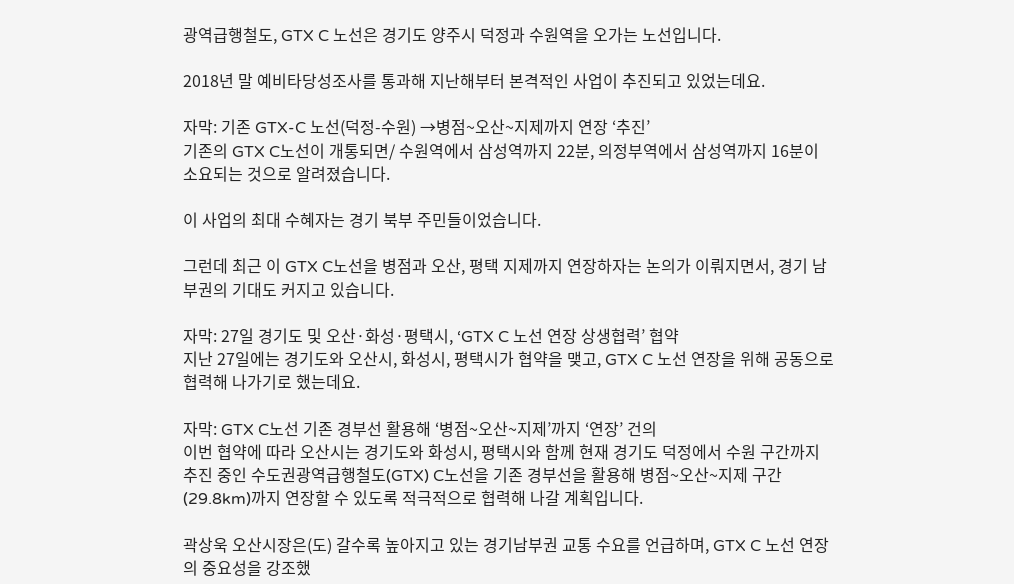광역급행철도, GTX C 노선은 경기도 양주시 덕정과 수원역을 오가는 노선입니다.

2018년 말 예비타당성조사를 통과해 지난해부터 본격적인 사업이 추진되고 있었는데요.

자막: 기존 GTX-C 노선(덕정-수원) →병점~오산~지제까지 연장 ‘추진’
기존의 GTX C노선이 개통되면/ 수원역에서 삼성역까지 22분, 의정부역에서 삼성역까지 16분이 소요되는 것으로 알려졌습니다.

이 사업의 최대 수혜자는 경기 북부 주민들이었습니다.

그런데 최근 이 GTX C노선을 병점과 오산, 평택 지제까지 연장하자는 논의가 이뤄지면서, 경기 남부권의 기대도 커지고 있습니다.

자막: 27일 경기도 및 오산·화성·평택시, ‘GTX C 노선 연장 상생협력’ 협약
지난 27일에는 경기도와 오산시, 화성시, 평택시가 협약을 맺고, GTX C 노선 연장을 위해 공동으로 협력해 나가기로 했는데요.

자막: GTX C노선 기존 경부선 활용해 ‘병점~오산~지제’까지 ‘연장’ 건의
이번 협약에 따라 오산시는 경기도와 화성시, 평택시와 함께 현재 경기도 덕정에서 수원 구간까지 추진 중인 수도권광역급행철도(GTX) C노선을 기존 경부선을 활용해 병점~오산~지제 구간(29.8km)까지 연장할 수 있도록 적극적으로 협력해 나갈 계획입니다.

곽상욱 오산시장은(도) 갈수록 높아지고 있는 경기남부권 교통 수요를 언급하며, GTX C 노선 연장의 중요성을 강조했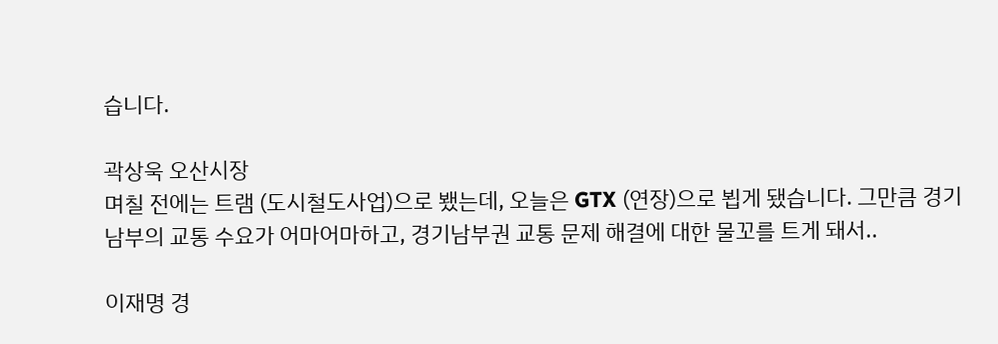습니다.

곽상욱 오산시장
며칠 전에는 트램 (도시철도사업)으로 뵀는데, 오늘은 GTX (연장)으로 뵙게 됐습니다. 그만큼 경기남부의 교통 수요가 어마어마하고, 경기남부권 교통 문제 해결에 대한 물꼬를 트게 돼서..

이재명 경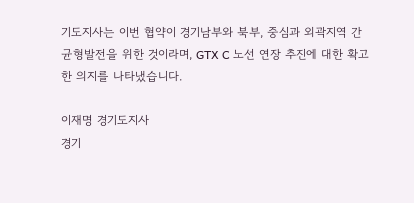기도지사는 이번 협약이 경기남부와 북부, 중심과 외곽지역 간 균형발전을 위한 것이라며, GTX C 노선 연장 추진에 대한 확고한 의지를 나타냈습니다.

이재명 경기도지사
경기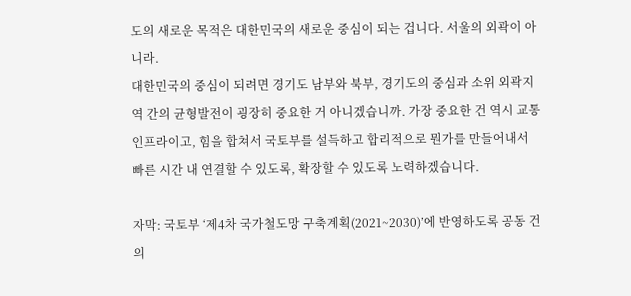도의 새로운 목적은 대한민국의 새로운 중심이 되는 겁니다. 서울의 외곽이 아니라.
대한민국의 중심이 되려면 경기도 남부와 북부, 경기도의 중심과 소위 외곽지역 간의 균형발전이 굉장히 중요한 거 아니겠습니까. 가장 중요한 건 역시 교통 인프라이고, 힘을 합쳐서 국토부를 설득하고 합리적으로 뭔가를 만들어내서 빠른 시간 내 연결할 수 있도록, 확장할 수 있도록 노력하겠습니다.

자막: 국토부 ‘제4차 국가철도망 구축계획(2021~2030)’에 반영하도록 공동 건의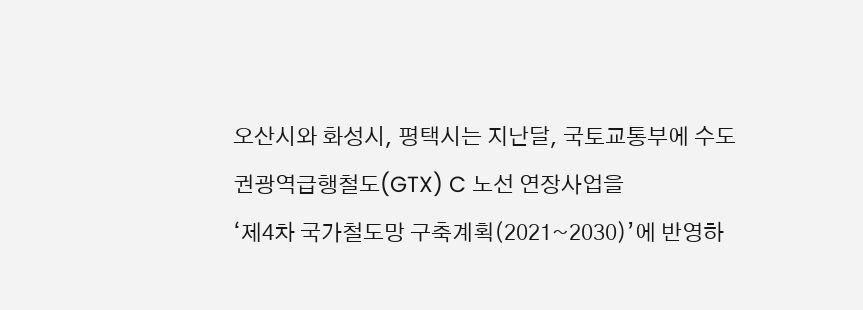오산시와 화성시, 평택시는 지난달, 국토교통부에 수도권광역급행철도(GTX) C 노선 연장사업을
‘제4차 국가철도망 구축계획(2021~2030)’에 반영하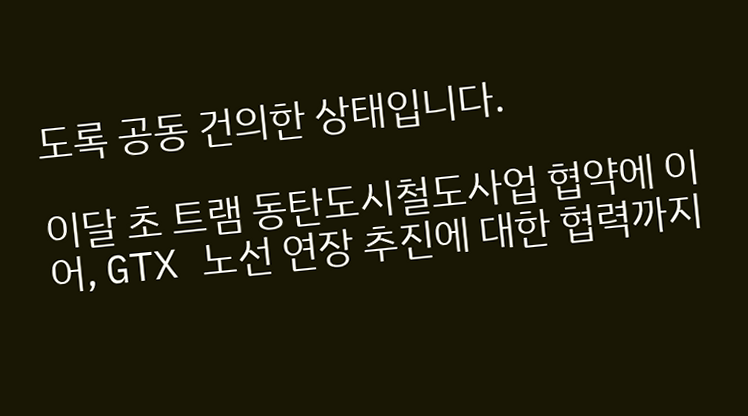도록 공동 건의한 상태입니다.

이달 초 트램 동탄도시철도사업 협약에 이어, GTX 노선 연장 추진에 대한 협력까지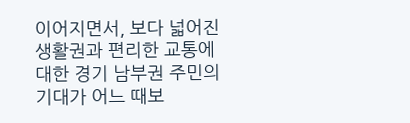이어지면서, 보다 넓어진 생활권과 편리한 교통에 대한 경기 남부권 주민의 기대가 어느 때보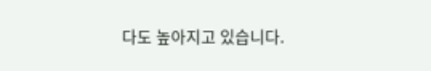다도 높아지고 있습니다.